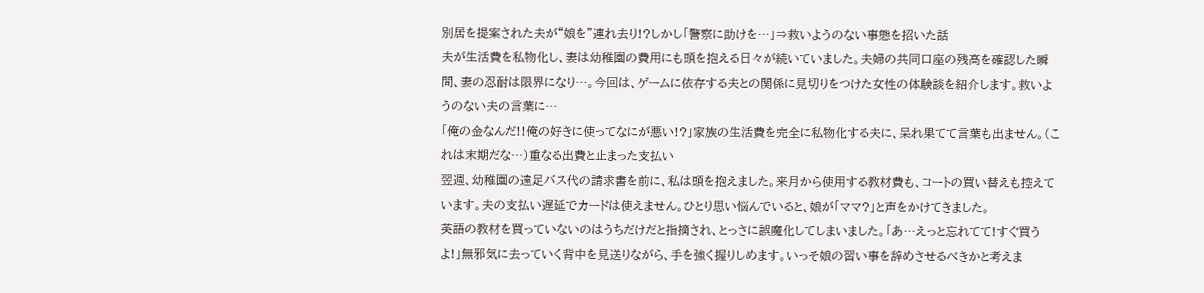別居を提案された夫が“娘を”連れ去り!?しかし「警察に助けを…」⇒救いようのない事態を招いた話
夫が生活費を私物化し、妻は幼稚園の費用にも頭を抱える日々が続いていました。夫婦の共同口座の残高を確認した瞬間、妻の忍耐は限界になり…。今回は、ゲームに依存する夫との関係に見切りをつけた女性の体験談を紹介します。救いようのない夫の言葉に…
「俺の金なんだ!!俺の好きに使ってなにが悪い!?」家族の生活費を完全に私物化する夫に、呆れ果てて言葉も出ません。(これは末期だな…)重なる出費と止まった支払い
翌週、幼稚園の遠足バス代の請求書を前に、私は頭を抱えました。来月から使用する教材費も、コートの買い替えも控えています。夫の支払い遅延でカードは使えません。ひとり思い悩んでいると、娘が「ママ?」と声をかけてきました。
英語の教材を買っていないのはうちだけだと指摘され、とっさに誤魔化してしまいました。「あ…えっと忘れてて!すぐ買うよ!」無邪気に去っていく背中を見送りながら、手を強く握りしめます。いっそ娘の習い事を辞めさせるべきかと考えま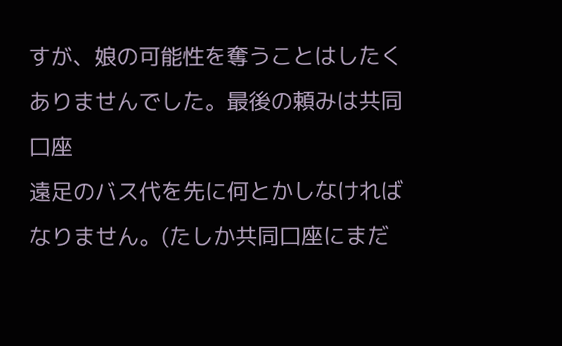すが、娘の可能性を奪うことはしたくありませんでした。最後の頼みは共同口座
遠足のバス代を先に何とかしなければなりません。(たしか共同口座にまだ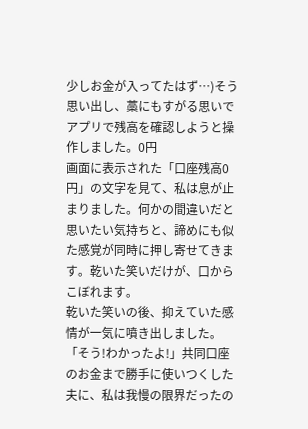少しお金が入ってたはず…)そう思い出し、藁にもすがる思いでアプリで残高を確認しようと操作しました。0円
画面に表示された「口座残高0円」の文字を見て、私は息が止まりました。何かの間違いだと思いたい気持ちと、諦めにも似た感覚が同時に押し寄せてきます。乾いた笑いだけが、口からこぼれます。
乾いた笑いの後、抑えていた感情が一気に噴き出しました。「そう!わかったよ!」共同口座のお金まで勝手に使いつくした夫に、私は我慢の限界だったの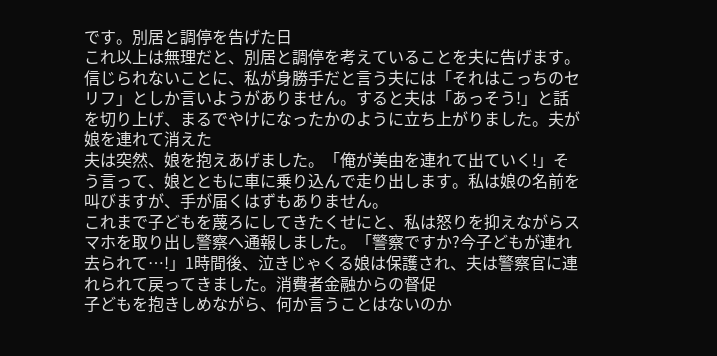です。別居と調停を告げた日
これ以上は無理だと、別居と調停を考えていることを夫に告げます。信じられないことに、私が身勝手だと言う夫には「それはこっちのセリフ」としか言いようがありません。すると夫は「あっそう!」と話を切り上げ、まるでやけになったかのように立ち上がりました。夫が娘を連れて消えた
夫は突然、娘を抱えあげました。「俺が美由を連れて出ていく!」そう言って、娘とともに車に乗り込んで走り出します。私は娘の名前を叫びますが、手が届くはずもありません。
これまで子どもを蔑ろにしてきたくせにと、私は怒りを抑えながらスマホを取り出し警察へ通報しました。「警察ですか?今子どもが連れ去られて…!」1時間後、泣きじゃくる娘は保護され、夫は警察官に連れられて戻ってきました。消費者金融からの督促
子どもを抱きしめながら、何か言うことはないのか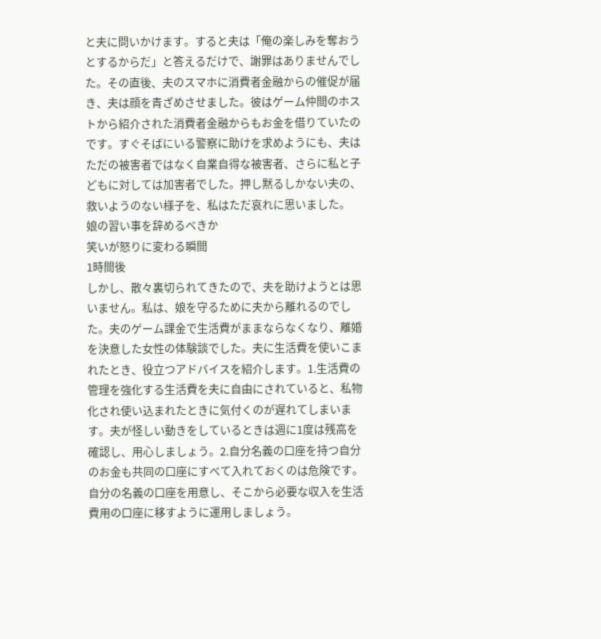と夫に問いかけます。すると夫は「俺の楽しみを奪おうとするからだ」と答えるだけで、謝罪はありませんでした。その直後、夫のスマホに消費者金融からの催促が届き、夫は顔を青ざめさせました。彼はゲーム仲間のホストから紹介された消費者金融からもお金を借りていたのです。すぐそばにいる警察に助けを求めようにも、夫はただの被害者ではなく自業自得な被害者、さらに私と子どもに対しては加害者でした。押し黙るしかない夫の、救いようのない様子を、私はただ哀れに思いました。
娘の習い事を辞めるべきか
笑いが怒りに変わる瞬間
1時間後
しかし、散々裏切られてきたので、夫を助けようとは思いません。私は、娘を守るために夫から離れるのでした。夫のゲーム課金で生活費がままならなくなり、離婚を決意した女性の体験談でした。夫に生活費を使いこまれたとき、役立つアドバイスを紹介します。1.生活費の管理を強化する生活費を夫に自由にされていると、私物化され使い込まれたときに気付くのが遅れてしまいます。夫が怪しい動きをしているときは週に1度は残高を確認し、用心しましょう。2.自分名義の口座を持つ自分のお金も共同の口座にすべて入れておくのは危険です。自分の名義の口座を用意し、そこから必要な収入を生活費用の口座に移すように運用しましょう。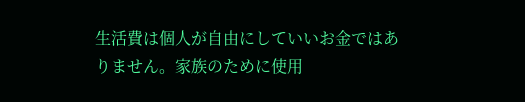生活費は個人が自由にしていいお金ではありません。家族のために使用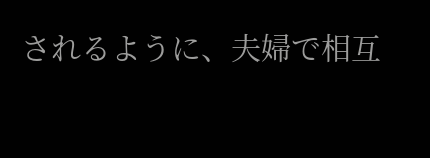されるように、夫婦で相互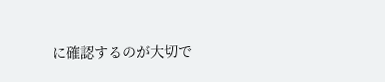に確認するのが大切で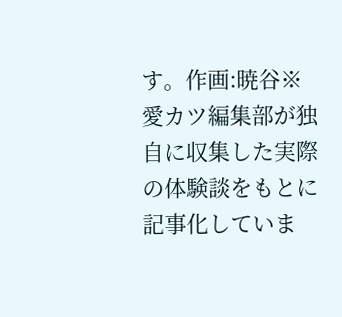す。作画:暁谷※愛カツ編集部が独自に収集した実際の体験談をもとに記事化していま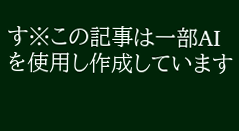す※この記事は一部AIを使用し作成しています